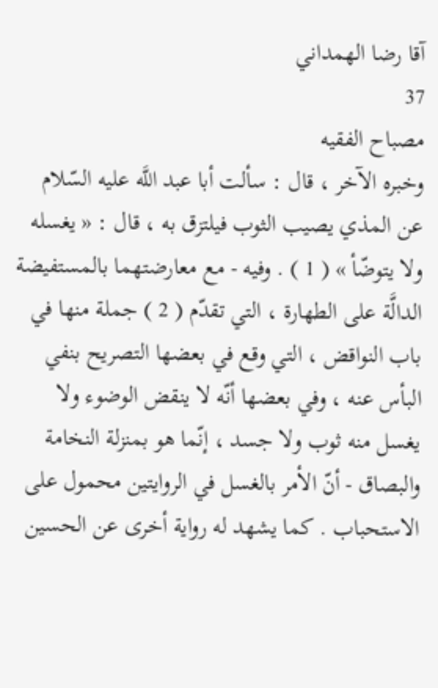آقا رضا الهمداني
37
مصباح الفقيه
وخبره الآخر ، قال : سألت أبا عبد اللَّه عليه السّلام عن المذي يصيب الثوب فيلتزق به ، قال : « يغسله ولا يتوضّأ » ( 1 ) . وفيه - مع معارضتهما بالمستفيضة الدالَّة على الطهارة ، التي تقدّم ( 2 ) جملة منها في باب النواقض ، التي وقع في بعضها التصريح بنفي البأس عنه ، وفي بعضها أنّه لا ينقض الوضوء ولا يغسل منه ثوب ولا جسد ، إنّما هو بمنزلة النخامة والبصاق - أنّ الأمر بالغسل في الروايتين محمول على الاستحباب . كما يشهد له رواية أخرى عن الحسين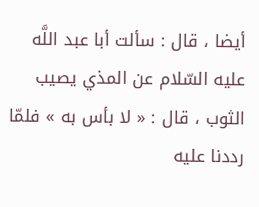أيضا ، قال : سألت أبا عبد اللَّه عليه السّلام عن المذي يصيب الثوب ، قال : « لا بأس به » فلمّا رددنا عليه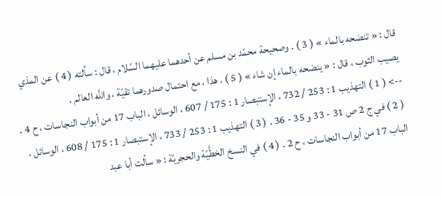قال : « تنضحه بالماء » ( 3 ) . وصحيحة محمّد بن مسلم عن أحدهما عليهما السّلام ، قال : سألته ( 4 ) عن المذي يصيب الثوب ، قال : « ينضحه بالماء إن شاء » ( 5 ) . هذا ، مع احتمال صدورهما تقيّة ، واللَّه العالم .
--> ( 1 ) التهذيب 1 : 253 / 732 ، الإستبصار 1 : 175 / 607 ، الوسائل ، الباب 17 من أبواب النجاسات ، ح 4 . ( 2 ) في ج 2 ص 31 - 33 و 35 - 36 . ( 3 ) التهذيب 1 : 253 / 733 ، الإستبصار 1 : 175 / 608 ، الوسائل ، الباب 17 من أبواب النجاسات ، ح 2 . ( 4 ) في النسخ الخطَّيّة والحجريّة : « سألت أبا عبد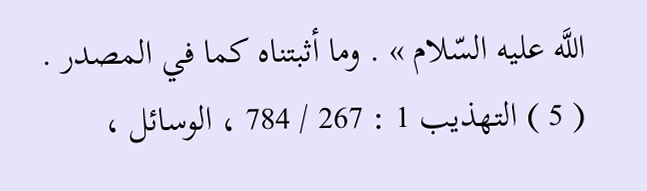اللَّه عليه السّلام » . وما أثبتناه كما في المصدر . ( 5 ) التهذيب 1 : 267 / 784 ، الوسائل ،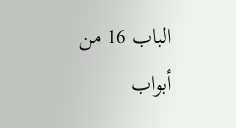الباب 16 من أبواب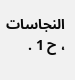النجاسات ، ح 1 .